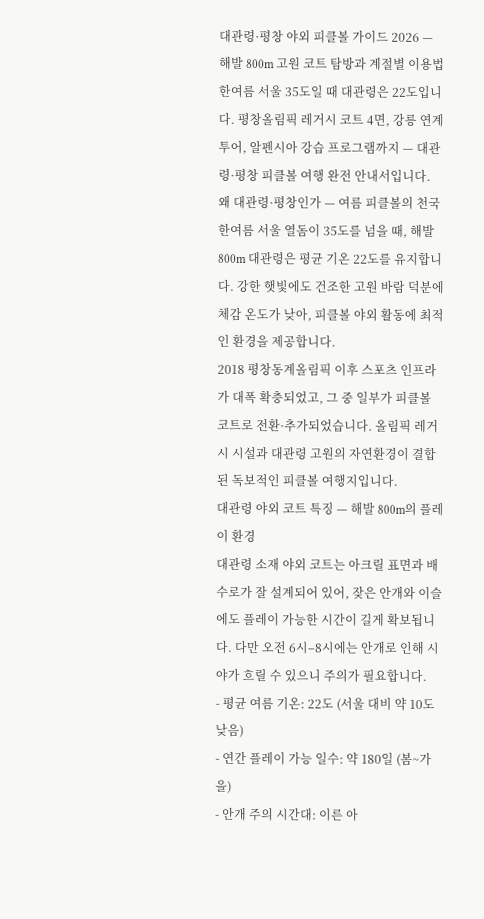대관령·평창 야외 피클볼 가이드 2026 — 해발 800m 고원 코트 탐방과 계절별 이용법
한여름 서울 35도일 때 대관령은 22도입니다. 평창올림픽 레거시 코트 4면, 강릉 연계 투어, 알펜시아 강습 프로그램까지 — 대관령·평창 피클볼 여행 완전 안내서입니다.
왜 대관령·평창인가 — 여름 피클볼의 천국
한여름 서울 열돔이 35도를 넘을 때, 해발 800m 대관령은 평균 기온 22도를 유지합니다. 강한 햇빛에도 건조한 고원 바람 덕분에 체감 온도가 낮아, 피클볼 야외 활동에 최적인 환경을 제공합니다.
2018 평창동계올림픽 이후 스포츠 인프라가 대폭 확충되었고, 그 중 일부가 피클볼 코트로 전환·추가되었습니다. 올림픽 레거시 시설과 대관령 고원의 자연환경이 결합된 독보적인 피클볼 여행지입니다.
대관령 야외 코트 특징 — 해발 800m의 플레이 환경
대관령 소재 야외 코트는 아크릴 표면과 배수로가 잘 설계되어 있어, 잦은 안개와 이슬에도 플레이 가능한 시간이 길게 확보됩니다. 다만 오전 6시–8시에는 안개로 인해 시야가 흐릴 수 있으니 주의가 필요합니다.
- 평균 여름 기온: 22도 (서울 대비 약 10도 낮음)
- 연간 플레이 가능 일수: 약 180일 (봄~가을)
- 안개 주의 시간대: 이른 아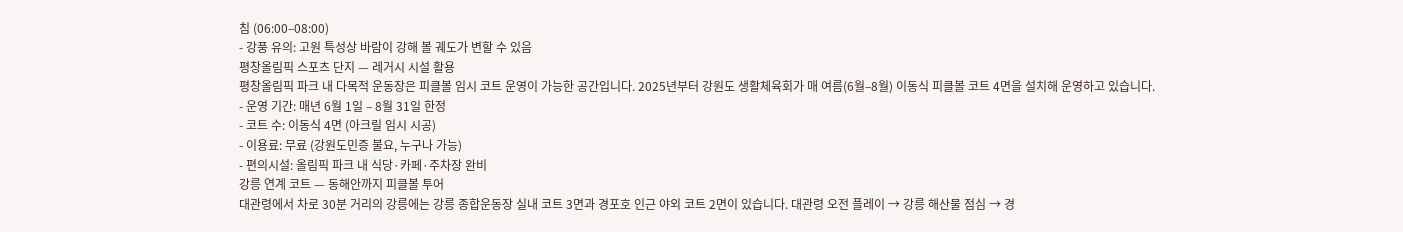침 (06:00–08:00)
- 강풍 유의: 고원 특성상 바람이 강해 볼 궤도가 변할 수 있음
평창올림픽 스포츠 단지 — 레거시 시설 활용
평창올림픽 파크 내 다목적 운동장은 피클볼 임시 코트 운영이 가능한 공간입니다. 2025년부터 강원도 생활체육회가 매 여름(6월–8월) 이동식 피클볼 코트 4면을 설치해 운영하고 있습니다.
- 운영 기간: 매년 6월 1일 – 8월 31일 한정
- 코트 수: 이동식 4면 (아크릴 임시 시공)
- 이용료: 무료 (강원도민증 불요, 누구나 가능)
- 편의시설: 올림픽 파크 내 식당·카페·주차장 완비
강릉 연계 코트 — 동해안까지 피클볼 투어
대관령에서 차로 30분 거리의 강릉에는 강릉 종합운동장 실내 코트 3면과 경포호 인근 야외 코트 2면이 있습니다. 대관령 오전 플레이 → 강릉 해산물 점심 → 경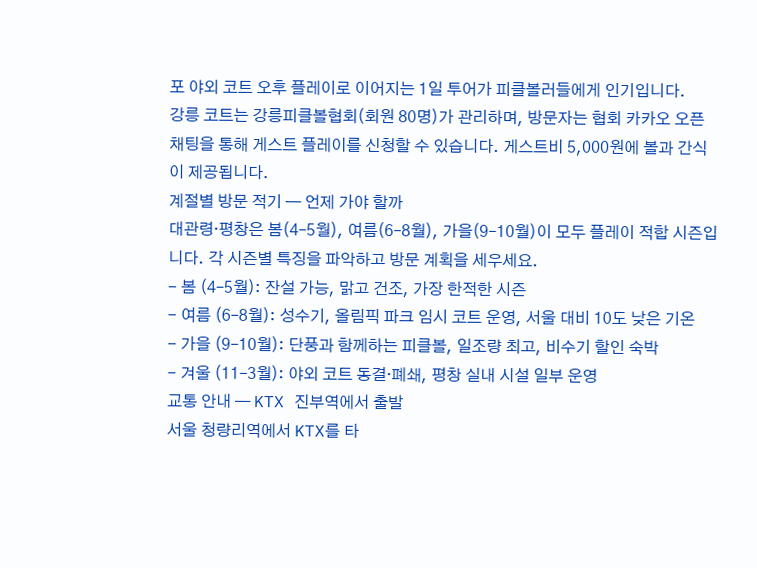포 야외 코트 오후 플레이로 이어지는 1일 투어가 피클볼러들에게 인기입니다.
강릉 코트는 강릉피클볼협회(회원 80명)가 관리하며, 방문자는 협회 카카오 오픈채팅을 통해 게스트 플레이를 신청할 수 있습니다. 게스트비 5,000원에 볼과 간식이 제공됩니다.
계절별 방문 적기 — 언제 가야 할까
대관령·평창은 봄(4–5월), 여름(6–8월), 가을(9–10월)이 모두 플레이 적합 시즌입니다. 각 시즌별 특징을 파악하고 방문 계획을 세우세요.
- 봄 (4–5월): 잔설 가능, 맑고 건조, 가장 한적한 시즌
- 여름 (6–8월): 성수기, 올림픽 파크 임시 코트 운영, 서울 대비 10도 낮은 기온
- 가을 (9–10월): 단풍과 함께하는 피클볼, 일조량 최고, 비수기 할인 숙박
- 겨울 (11–3월): 야외 코트 동결·폐쇄, 평창 실내 시설 일부 운영
교통 안내 — KTX 진부역에서 출발
서울 청량리역에서 KTX를 타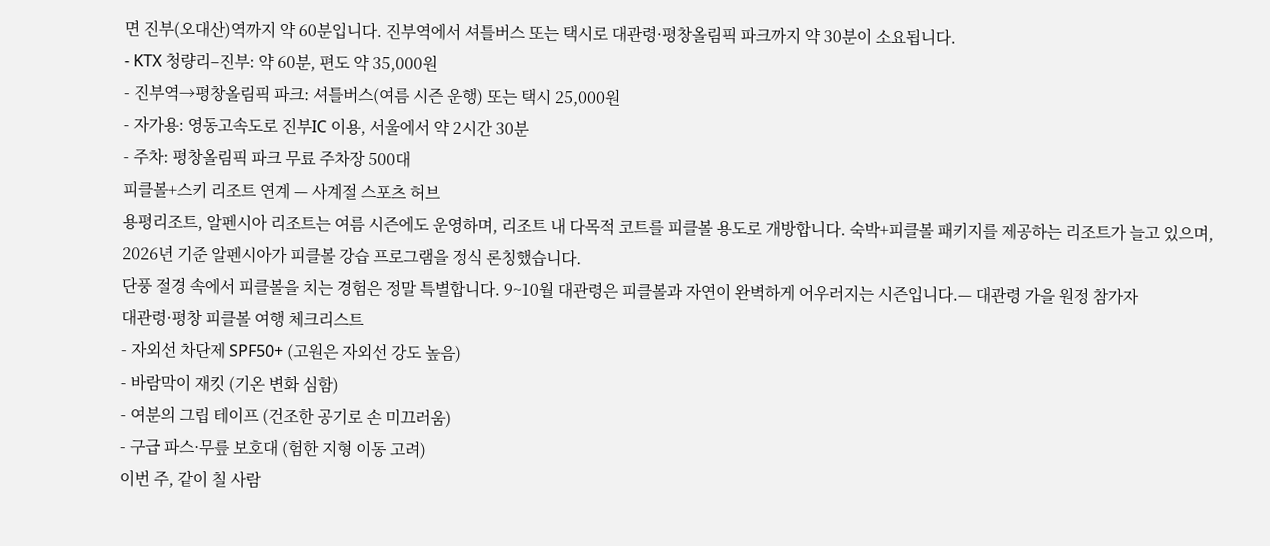면 진부(오대산)역까지 약 60분입니다. 진부역에서 셔틀버스 또는 택시로 대관령·평창올림픽 파크까지 약 30분이 소요됩니다.
- KTX 청량리–진부: 약 60분, 편도 약 35,000원
- 진부역→평창올림픽 파크: 셔틀버스(여름 시즌 운행) 또는 택시 25,000원
- 자가용: 영동고속도로 진부IC 이용, 서울에서 약 2시간 30분
- 주차: 평창올림픽 파크 무료 주차장 500대
피클볼+스키 리조트 연계 — 사계절 스포츠 허브
용평리조트, 알펜시아 리조트는 여름 시즌에도 운영하며, 리조트 내 다목적 코트를 피클볼 용도로 개방합니다. 숙박+피클볼 패키지를 제공하는 리조트가 늘고 있으며, 2026년 기준 알펜시아가 피클볼 강습 프로그램을 정식 론칭했습니다.
단풍 절경 속에서 피클볼을 치는 경험은 정말 특별합니다. 9~10월 대관령은 피클볼과 자연이 완벽하게 어우러지는 시즌입니다.— 대관령 가을 원정 참가자
대관령·평창 피클볼 여행 체크리스트
- 자외선 차단제 SPF50+ (고원은 자외선 강도 높음)
- 바람막이 재킷 (기온 변화 심함)
- 여분의 그립 테이프 (건조한 공기로 손 미끄러움)
- 구급 파스·무릎 보호대 (험한 지형 이동 고려)
이번 주, 같이 칠 사람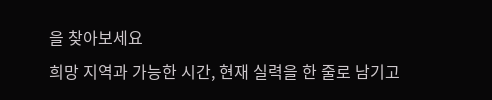을 찾아보세요
희망 지역과 가능한 시간, 현재 실력을 한 줄로 남기고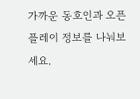가까운 동호인과 오픈플레이 정보를 나눠보세요.